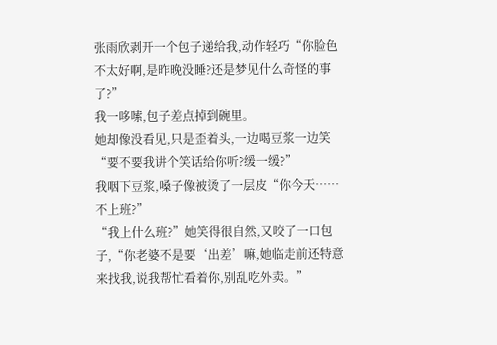张雨欣剥开一个包子递给我,动作轻巧“你脸色不太好啊,是昨晚没睡?还是梦见什么奇怪的事了?”
我一哆嗦,包子差点掉到碗里。
她却像没看见,只是歪着头,一边喝豆浆一边笑“要不要我讲个笑话给你听?缓一缓?”
我咽下豆浆,嗓子像被烫了一层皮“你今天……不上班?”
“我上什么班?”她笑得很自然,又咬了一口包子,“你老婆不是要‘出差’嘛,她临走前还特意来找我,说我帮忙看着你,别乱吃外卖。”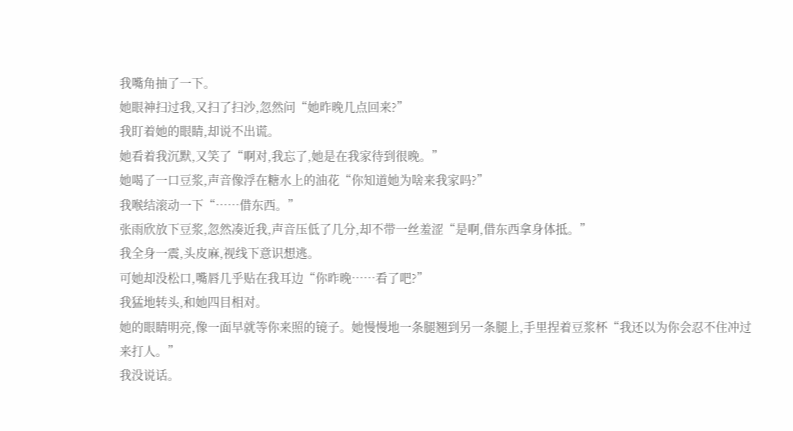我嘴角抽了一下。
她眼神扫过我,又扫了扫沙,忽然问“她昨晚几点回来?”
我盯着她的眼睛,却说不出谎。
她看着我沉默,又笑了“啊对,我忘了,她是在我家待到很晚。”
她喝了一口豆浆,声音像浮在糖水上的油花“你知道她为啥来我家吗?”
我喉结滚动一下“……借东西。”
张雨欣放下豆浆,忽然凑近我,声音压低了几分,却不带一丝羞涩“是啊,借东西拿身体抵。”
我全身一震,头皮麻,视线下意识想逃。
可她却没松口,嘴唇几乎贴在我耳边“你昨晚……看了吧?”
我猛地转头,和她四目相对。
她的眼睛明亮,像一面早就等你来照的镜子。她慢慢地一条腿翘到另一条腿上,手里捏着豆浆杯“我还以为你会忍不住冲过来打人。”
我没说话。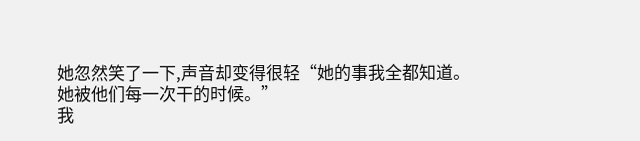她忽然笑了一下,声音却变得很轻“她的事我全都知道。她被他们每一次干的时候。”
我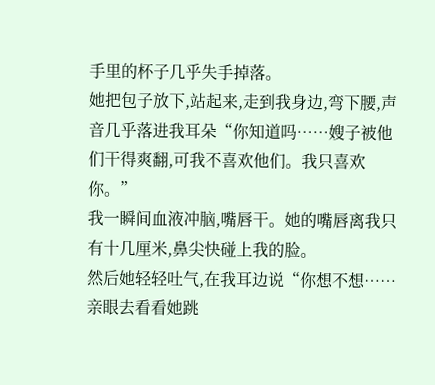手里的杯子几乎失手掉落。
她把包子放下,站起来,走到我身边,弯下腰,声音几乎落进我耳朵“你知道吗……嫂子被他们干得爽翻,可我不喜欢他们。我只喜欢你。”
我一瞬间血液冲脑,嘴唇干。她的嘴唇离我只有十几厘米,鼻尖快碰上我的脸。
然后她轻轻吐气,在我耳边说“你想不想……亲眼去看看她跳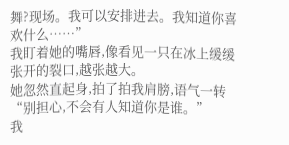舞?现场。我可以安排进去。我知道你喜欢什么……”
我盯着她的嘴唇,像看见一只在冰上缓缓张开的裂口,越张越大。
她忽然直起身,拍了拍我肩膀,语气一转“别担心,不会有人知道你是谁。”
我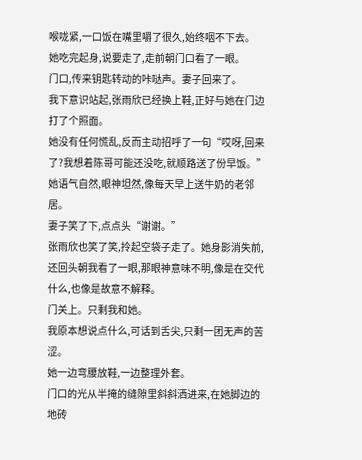喉咙紧,一口饭在嘴里嚼了很久,始终咽不下去。
她吃完起身,说要走了,走前朝门口看了一眼。
门口,传来钥匙转动的咔哒声。妻子回来了。
我下意识站起,张雨欣已经换上鞋,正好与她在门边打了个照面。
她没有任何慌乱,反而主动招呼了一句“哎呀,回来了?我想着陈哥可能还没吃,就顺路送了份早饭。”
她语气自然,眼神坦然,像每天早上送牛奶的老邻居。
妻子笑了下,点点头“谢谢。”
张雨欣也笑了笑,拎起空袋子走了。她身影消失前,还回头朝我看了一眼,那眼神意味不明,像是在交代什么,也像是故意不解释。
门关上。只剩我和她。
我原本想说点什么,可话到舌尖,只剩一团无声的苦涩。
她一边弯腰放鞋,一边整理外套。
门口的光从半掩的缝隙里斜斜洒进来,在她脚边的地砖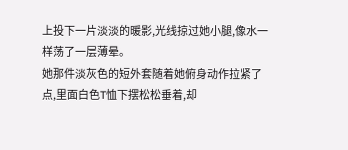上投下一片淡淡的暖影,光线掠过她小腿,像水一样荡了一层薄晕。
她那件淡灰色的短外套随着她俯身动作拉紧了点,里面白色T恤下摆松松垂着,却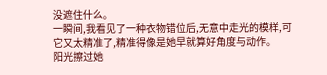没遮住什么。
一瞬间,我看见了一种衣物错位后,无意中走光的模样,可它又太精准了,精准得像是她早就算好角度与动作。
阳光擦过她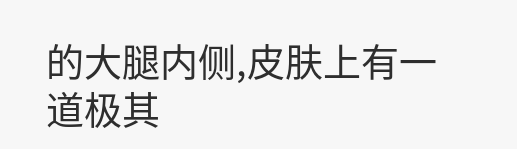的大腿内侧,皮肤上有一道极其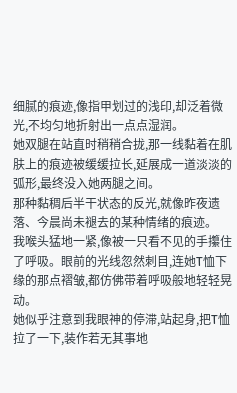细腻的痕迹,像指甲划过的浅印,却泛着微光,不均匀地折射出一点点湿润。
她双腿在站直时稍稍合拢,那一线黏着在肌肤上的痕迹被缓缓拉长,延展成一道淡淡的弧形,最终没入她两腿之间。
那种黏稠后半干状态的反光,就像昨夜遗落、今晨尚未褪去的某种情绪的痕迹。
我喉头猛地一紧,像被一只看不见的手攥住了呼吸。眼前的光线忽然刺目,连她T恤下缘的那点褶皱,都仿佛带着呼吸般地轻轻晃动。
她似乎注意到我眼神的停滞,站起身,把T恤拉了一下,装作若无其事地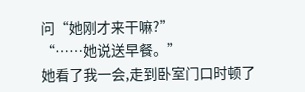问“她刚才来干嘛?”
“……她说送早餐。”
她看了我一会,走到卧室门口时顿了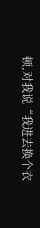顿,对我说“我进去换个衣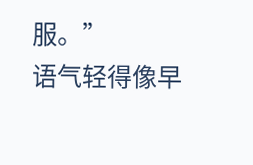服。”
语气轻得像早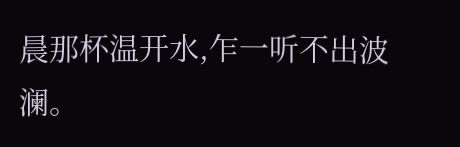晨那杯温开水,乍一听不出波澜。